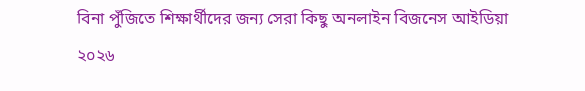বিনা পুঁজিতে শিক্ষার্থীদের জন্য সেরা কিছু অনলাইন বিজনেস আইডিয়া ২০২৬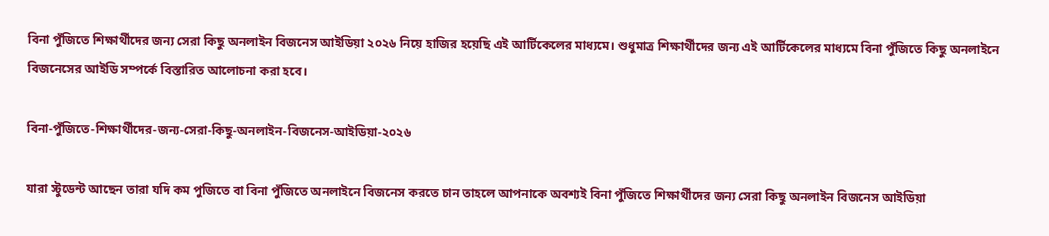বিনা পুঁজিতে শিক্ষার্থীদের জন্য সেরা কিছু অনলাইন বিজনেস আইডিয়া ২০২৬ নিয়ে হাজির হয়েছি এই আর্টিকেলের মাধ্যমে। শুধুমাত্র শিক্ষার্থীদের জন্য এই আর্টিকেলের মাধ্যমে বিনা পুঁজিতে কিছু অনলাইনে বিজনেসের আইডি সম্পর্কে বিস্তারিত আলোচনা করা হবে।

বিনা-পুঁজিতে-শিক্ষার্থীদের-জন্য-সেরা-কিছু-অনলাইন-বিজনেস-আইডিয়া-২০২৬

যারা স্টুডেন্ট আছেন তারা যদি কম পুজিতে বা বিনা পুঁজিতে অনলাইনে বিজনেস করতে চান তাহলে আপনাকে অবশ্যই বিনা পুঁজিতে শিক্ষার্থীদের জন্য সেরা কিছু অনলাইন বিজনেস আইডিয়া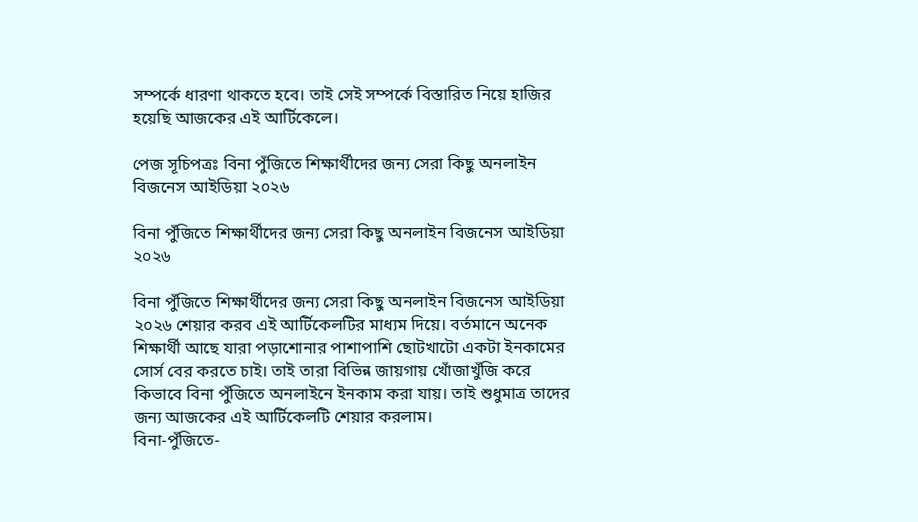সম্পর্কে ধারণা থাকতে হবে। তাই সেই সম্পর্কে বিস্তারিত নিয়ে হাজির হয়েছি আজকের এই আর্টিকেলে।

পেজ সূচিপত্রঃ বিনা পুঁজিতে শিক্ষার্থীদের জন্য সেরা কিছু অনলাইন বিজনেস আইডিয়া ২০২৬

বিনা পুঁজিতে শিক্ষার্থীদের জন্য সেরা কিছু অনলাইন বিজনেস আইডিয়া ২০২৬

বিনা পুঁজিতে শিক্ষার্থীদের জন্য সেরা কিছু অনলাইন বিজনেস আইডিয়া ২০২৬ শেয়ার করব এই আর্টিকেলটির মাধ্যম দিয়ে। বর্তমানে অনেক শিক্ষার্থী আছে যারা পড়াশোনার পাশাপাশি ছোটখাটো একটা ইনকামের সোর্স বের করতে চাই। তাই তারা বিভিন্ন জায়গায় খোঁজাখুঁজি করে কিভাবে বিনা পুঁজিতে অনলাইনে ইনকাম করা যায়। তাই শুধুমাত্র তাদের জন্য আজকের এই আর্টিকেলটি শেয়ার করলাম।
বিনা-পুঁজিতে-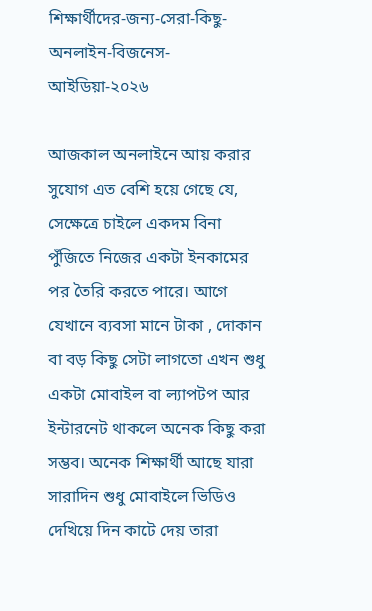শিক্ষার্থীদের-জন্য-সেরা-কিছু-অনলাইন-বিজনেস-আইডিয়া-২০২৬

আজকাল অনলাইনে আয় করার সুযোগ এত বেশি হয়ে গেছে যে, সেক্ষেত্রে চাইলে একদম বিনা পুঁজিতে নিজের একটা ইনকামের পর তৈরি করতে পারে। আগে যেখানে ব্যবসা মানে টাকা , দোকান বা বড় কিছু সেটা লাগতো এখন শুধু একটা মোবাইল বা ল্যাপটপ আর ইন্টারনেট থাকলে অনেক কিছু করা সম্ভব। অনেক শিক্ষার্থী আছে যারা সারাদিন শুধু মোবাইলে ভিডিও দেখিয়ে দিন কাটে দেয় তারা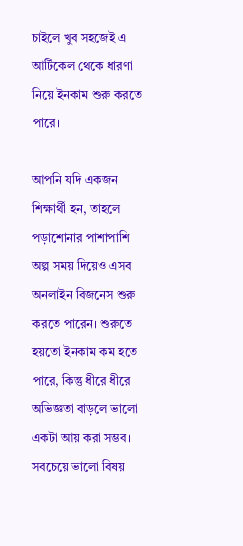চাইলে খুব সহজেই এ আর্টিকেল থেকে ধারণা নিয়ে ইনকাম শুরু করতে পারে।

আপনি যদি একজন শিক্ষার্থী হন, তাহলে পড়াশোনার পাশাপাশি অল্প সময় দিয়েও এসব অনলাইন বিজনেস শুরু করতে পারেন। শুরুতে হয়তো ইনকাম কম হতে পারে, কিন্তু ধীরে ধীরে অভিজ্ঞতা বাড়লে ভালো একটা আয় করা সম্ভব। সবচেয়ে ভালো বিষয়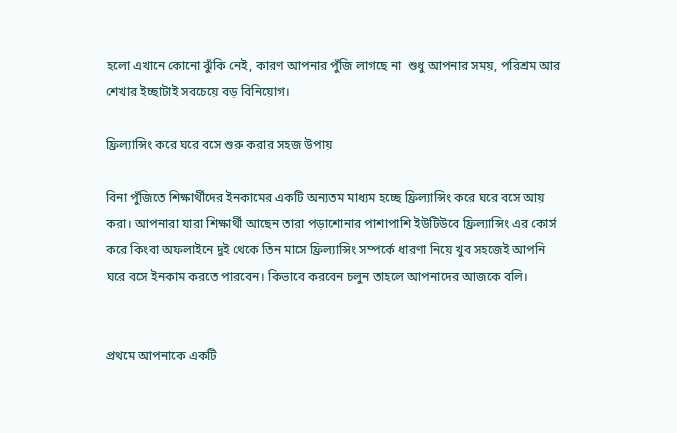হলো এখানে কোনো ঝুঁকি নেই, কারণ আপনার পুঁজি লাগছে না  শুধু আপনার সময়, পরিশ্রম আর শেখার ইচ্ছাটাই সবচেয়ে বড় বিনিয়োগ।

ফ্রিল্যান্সিং করে ঘরে বসে শুরু করার সহজ উপায়

বিনা পুঁজিতে শিক্ষার্থীদের ইনকামের একটি অন্যতম মাধ্যম হচ্ছে ফ্রিল্যান্সিং করে ঘরে বসে আয় করা। আপনারা যারা শিক্ষার্থী আছেন তারা পড়াশোনার পাশাপাশি ইউটিউবে ফ্রিল্যান্সিং এর কোর্স করে কিংবা অফলাইনে দুই থেকে তিন মাসে ফ্রিল্যান্সিং সম্পর্কে ধারণা নিয়ে খুব সহজেই আপনি ঘরে বসে ইনকাম করতে পারবেন। কিভাবে করবেন চলুন তাহলে আপনাদের আজকে বলি।


প্রথমে আপনাকে একটি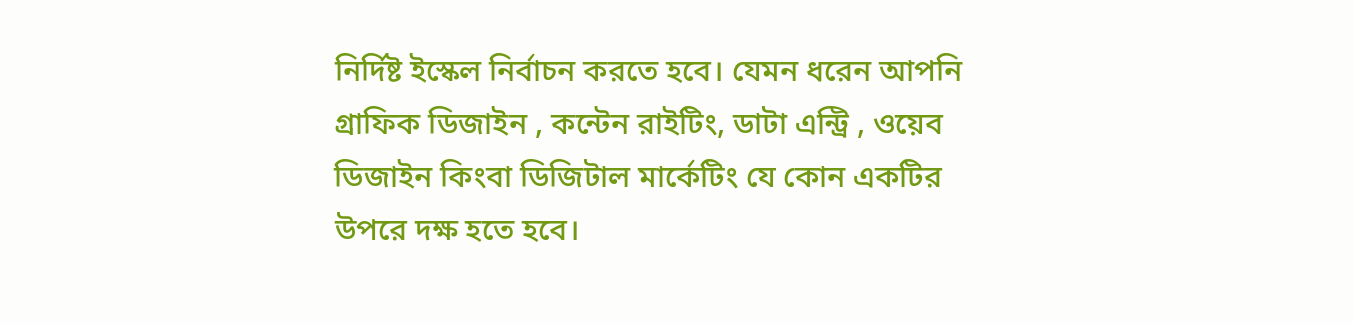নির্দিষ্ট ইস্কেল নির্বাচন করতে হবে। যেমন ধরেন আপনি গ্রাফিক ডিজাইন , কন্টেন রাইটিং, ডাটা এন্ট্রি , ওয়েব ডিজাইন কিংবা ডিজিটাল মার্কেটিং যে কোন একটির উপরে দক্ষ হতে হবে।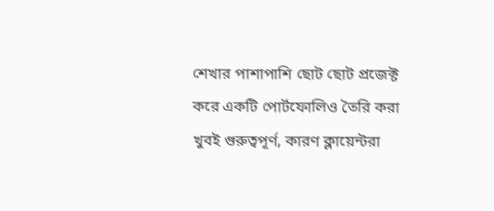শেখার পাশাপাশি ছোট ছোট প্রজেক্ট করে একটি পোর্টফোলিও তৈরি করা খুবই গুরুত্বপূর্ণ, কারণ ক্লায়েন্টরা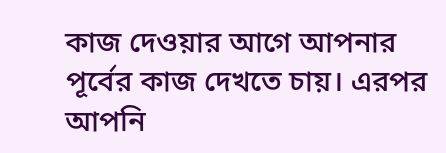কাজ দেওয়ার আগে আপনার পূর্বের কাজ দেখতে চায়। এরপর আপনি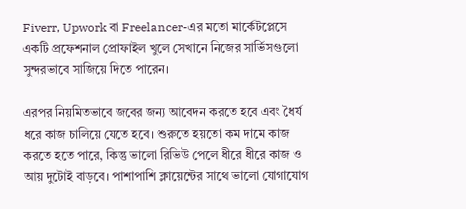Fiverr, Upwork বা Freelancer-এর মতো মার্কেটপ্লেসে একটি প্রফেশনাল প্রোফাইল খুলে সেখানে নিজের সার্ভিসগুলো সুন্দরভাবে সাজিয়ে দিতে পারেন।

এরপর নিয়মিতভাবে জবের জন্য আবেদন করতে হবে এবং ধৈর্য ধরে কাজ চালিয়ে যেতে হবে। শুরুতে হয়তো কম দামে কাজ করতে হতে পারে, কিন্তু ভালো রিভিউ পেলে ধীরে ধীরে কাজ ও আয় দুটোই বাড়বে। পাশাপাশি ক্লায়েন্টের সাথে ভালো যোগাযোগ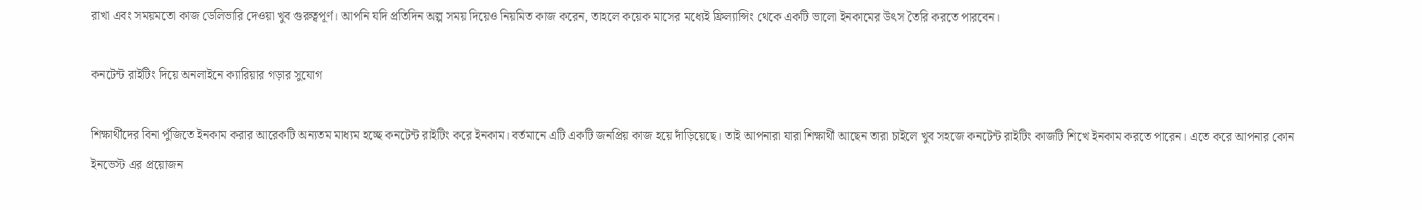রাখা এবং সময়মতো কাজ ডেলিভারি দেওয়া খুব গুরুত্বপূর্ণ। আপনি যদি প্রতিদিন অল্প সময় দিয়েও নিয়মিত কাজ করেন, তাহলে কয়েক মাসের মধ্যেই ফ্রিল্যান্সিং থেকে একটি ভালো ইনকামের উৎস তৈরি করতে পারবেন।

কনটেন্ট রাইটিং দিয়ে অনলাইনে ক্যারিয়ার গড়ার সুযোগ

শিক্ষার্থীদের বিনা পুঁজিতে ইনকাম করার আরেকটি অন্যতম মাধ্যম হচ্ছে কনটেন্ট রাইটিং করে ইনকাম। বর্তমানে এটি একটি জনপ্রিয় কাজ হয়ে দাঁড়িয়েছে। তাই আপনারা যারা শিক্ষার্থী আছেন তারা চাইলে খুব সহজে কনটেন্ট রাইটিং কাজটি শিখে ইনকাম করতে পারেন। এতে করে আপনার কোন ইনভেস্ট এর প্রয়োজন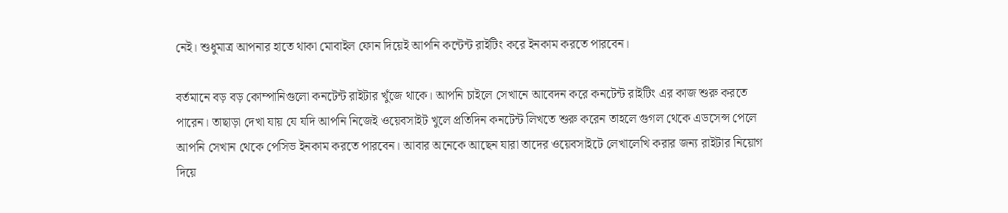নেই। শুধুমাত্র আপনার হাতে থাকা মোবাইল ফোন দিয়েই আপনি কন্টেন্ট রাইটিং করে ইনকাম করতে পারবেন।

বর্তমানে বড় বড় কোম্পানিগুলো কনটেন্ট রাইটার খুঁজে থাকে। আপনি চাইলে সেখানে আবেদন করে কনটেন্ট রাইটিং এর কাজ শুরু করতে পারেন। তাছাড়া দেখা যায় যে যদি আপনি নিজেই ওয়েবসাইট খুলে প্রতিদিন কনটেন্ট লিখতে শুরু করেন তাহলে গুগল থেকে এডসেন্স পেলে আপনি সেখান থেকে পেসিভ ইনকাম করতে পারবেন। আবার অনেকে আছেন যারা তাদের ওয়েবসাইটে লেখালেখি করার জন্য রাইটার নিয়োগ দিয়ে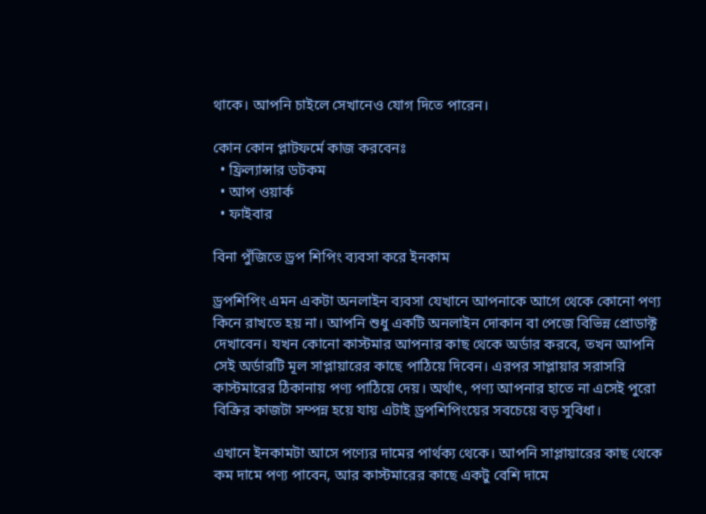থাকে। আপনি চাইলে সেখানেও যোগ দিতে পারেন।

কোন কোন প্লাটফর্মে কাজ করবেনঃ
  • ফ্রিল্যান্সার ডটকম
  • আপ ওয়ার্ক
  • ফাইবার

বিনা পুঁজিতে ড্রপ শিপিং ব্যবসা করে ইনকাম

ড্রপশিপিং এমন একটা অনলাইন ব্যবসা যেখানে আপনাকে আগে থেকে কোনো পণ্য কিনে রাখতে হয় না। আপনি শুধু একটি অনলাইন দোকান বা পেজে বিভিন্ন প্রোডাক্ট দেখাবেন। যখন কোনো কাস্টমার আপনার কাছ থেকে অর্ডার করবে, তখন আপনি সেই অর্ডারটি মূল সাপ্লায়ারের কাছে পাঠিয়ে দিবেন। এরপর সাপ্লায়ার সরাসরি কাস্টমারের ঠিকানায় পণ্য পাঠিয়ে দেয়। অর্থাৎ, পণ্য আপনার হাতে না এসেই পুরো বিক্রির কাজটা সম্পন্ন হয়ে যায় এটাই ড্রপশিপিংয়ের সবচেয়ে বড় সুবিধা।

এখানে ইনকামটা আসে পণ্যের দামের পার্থক্য থেকে। আপনি সাপ্লায়ারের কাছ থেকে কম দামে পণ্য পাবেন, আর কাস্টমারের কাছে একটু বেশি দামে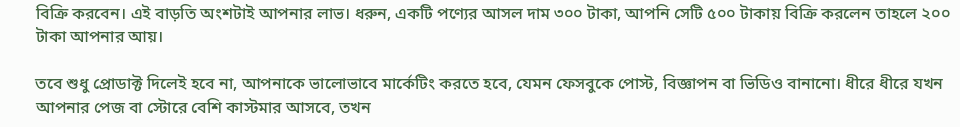বিক্রি করবেন। এই বাড়তি অংশটাই আপনার লাভ। ধরুন, একটি পণ্যের আসল দাম ৩০০ টাকা, আপনি সেটি ৫০০ টাকায় বিক্রি করলেন তাহলে ২০০ টাকা আপনার আয়।

তবে শুধু প্রোডাক্ট দিলেই হবে না, আপনাকে ভালোভাবে মার্কেটিং করতে হবে, যেমন ফেসবুকে পোস্ট, বিজ্ঞাপন বা ভিডিও বানানো। ধীরে ধীরে যখন আপনার পেজ বা স্টোরে বেশি কাস্টমার আসবে, তখন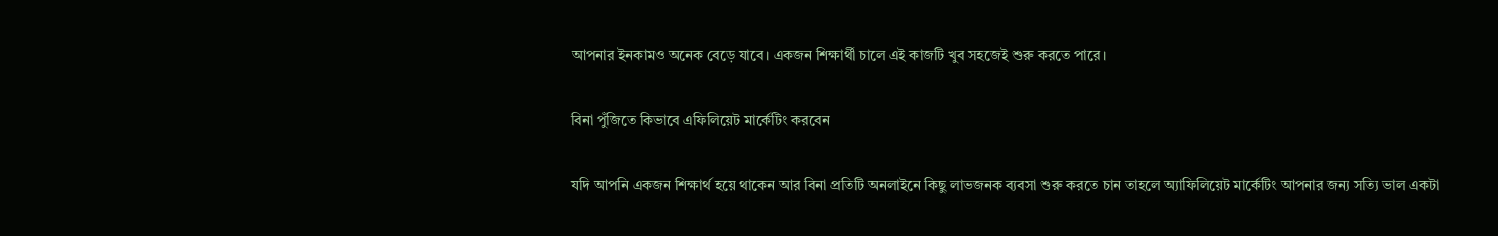আপনার ইনকামও অনেক বেড়ে যাবে। একজন শিক্ষার্থী চালে এই কাজটি খুব সহজেই শুরু করতে পারে।

বিনা পুঁজিতে কিভাবে এফিলিয়েট মার্কেটিং করবেন

যদি আপনি একজন শিক্ষার্থ হয়ে থাকেন আর বিনা প্রতিটি অনলাইনে কিছু লাভজনক ব্যবসা শুরু করতে চান তাহলে অ্যাফিলিয়েট মার্কেটিং আপনার জন্য সত্যি ভাল একটা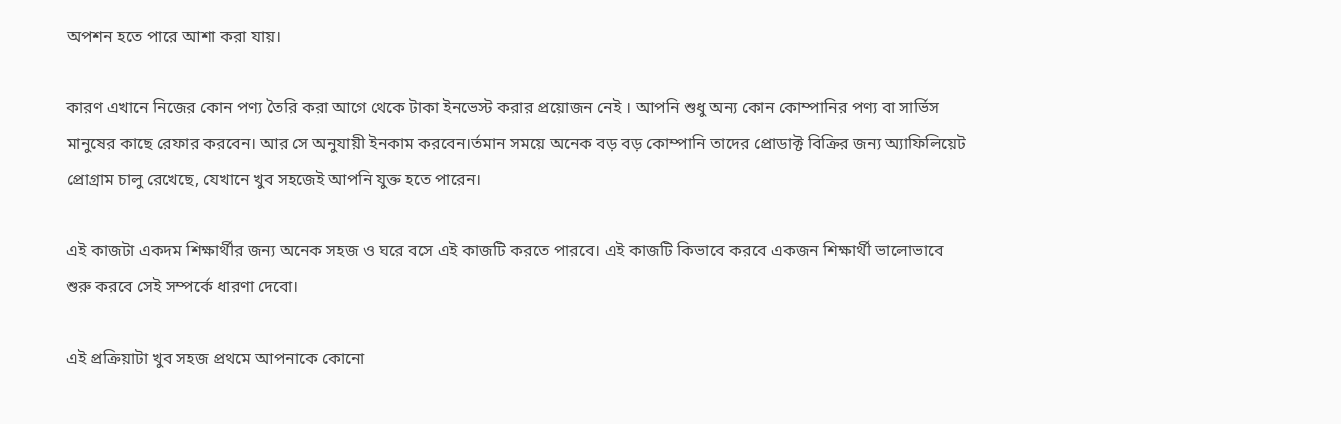অপশন হতে পারে আশা করা যায়।

কারণ এখানে নিজের কোন পণ্য তৈরি করা আগে থেকে টাকা ইনভেস্ট করার প্রয়োজন নেই । আপনি শুধু অন্য কোন কোম্পানির পণ্য বা সার্ভিস মানুষের কাছে রেফার করবেন। আর সে অনুযায়ী ইনকাম করবেন।র্তমান সময়ে অনেক বড় বড় কোম্পানি তাদের প্রোডাক্ট বিক্রির জন্য অ্যাফিলিয়েট প্রোগ্রাম চালু রেখেছে, যেখানে খুব সহজেই আপনি যুক্ত হতে পারেন।

এই কাজটা একদম শিক্ষার্থীর জন্য অনেক সহজ ও ঘরে বসে এই কাজটি করতে পারবে। এই কাজটি কিভাবে করবে একজন শিক্ষার্থী ভালোভাবে শুরু করবে সেই সম্পর্কে ধারণা দেবো।

এই প্রক্রিয়াটা খুব সহজ প্রথমে আপনাকে কোনো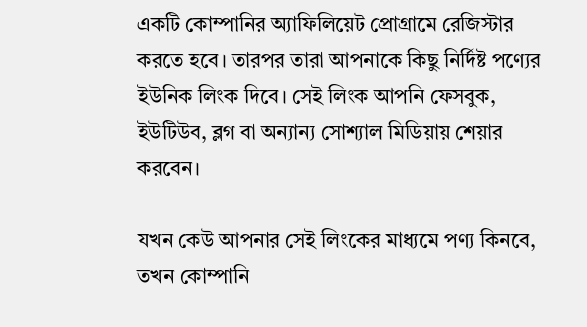একটি কোম্পানির অ্যাফিলিয়েট প্রোগ্রামে রেজিস্টার করতে হবে। তারপর তারা আপনাকে কিছু নির্দিষ্ট পণ্যের ইউনিক লিংক দিবে। সেই লিংক আপনি ফেসবুক, ইউটিউব, ব্লগ বা অন্যান্য সোশ্যাল মিডিয়ায় শেয়ার করবেন।

যখন কেউ আপনার সেই লিংকের মাধ্যমে পণ্য কিনবে, তখন কোম্পানি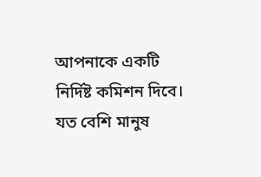আপনাকে একটি নির্দিষ্ট কমিশন দিবে। যত বেশি মানুষ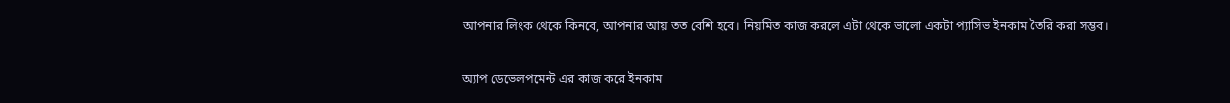আপনার লিংক থেকে কিনবে, আপনার আয় তত বেশি হবে। নিয়মিত কাজ করলে এটা থেকে ভালো একটা প্যাসিভ ইনকাম তৈরি করা সম্ভব।

অ্যাপ ডেভেলপমেন্ট এর কাজ করে ইনকাম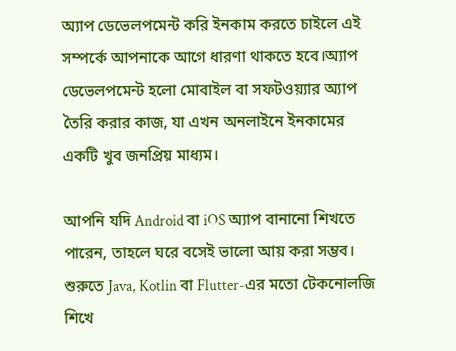অ্যাপ ডেভেলপমেন্ট করি ইনকাম করতে চাইলে এই সম্পর্কে আপনাকে আগে ধারণা থাকতে হবে।অ্যাপ ডেভেলপমেন্ট হলো মোবাইল বা সফটওয়্যার অ্যাপ তৈরি করার কাজ, যা এখন অনলাইনে ইনকামের একটি খুব জনপ্রিয় মাধ্যম।

আপনি যদি Android বা iOS অ্যাপ বানানো শিখতে পারেন, তাহলে ঘরে বসেই ভালো আয় করা সম্ভব। শুরুতে Java, Kotlin বা Flutter-এর মতো টেকনোলজি শিখে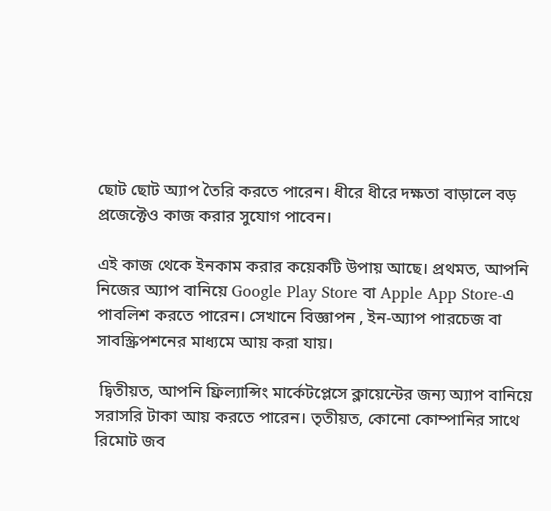ছোট ছোট অ্যাপ তৈরি করতে পারেন। ধীরে ধীরে দক্ষতা বাড়ালে বড় প্রজেক্টেও কাজ করার সুযোগ পাবেন।

এই কাজ থেকে ইনকাম করার কয়েকটি উপায় আছে। প্রথমত, আপনি নিজের অ্যাপ বানিয়ে Google Play Store বা Apple App Store-এ পাবলিশ করতে পারেন। সেখানে বিজ্ঞাপন , ইন-অ্যাপ পারচেজ বা সাবস্ক্রিপশনের মাধ্যমে আয় করা যায়।

 দ্বিতীয়ত, আপনি ফ্রিল্যান্সিং মার্কেটপ্লেসে ক্লায়েন্টের জন্য অ্যাপ বানিয়ে সরাসরি টাকা আয় করতে পারেন। তৃতীয়ত, কোনো কোম্পানির সাথে রিমোট জব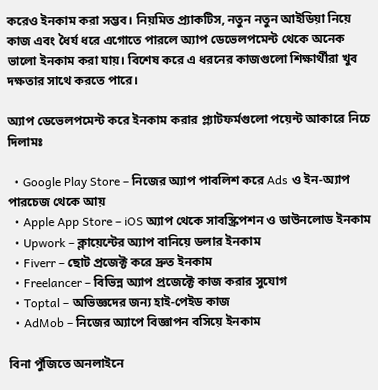করেও ইনকাম করা সম্ভব। নিয়মিত প্র্যাকটিস, নতুন নতুন আইডিয়া নিয়ে কাজ এবং ধৈর্য ধরে এগোতে পারলে অ্যাপ ডেভেলপমেন্ট থেকে অনেক ভালো ইনকাম করা যায়। বিশেষ করে এ ধরনের কাজগুলো শিক্ষার্থীরা খুব দক্ষতার সাথে করতে পারে।

অ্যাপ ডেভেলপমেন্ট করে ইনকাম করার প্ল্যাটফর্মগুলো পয়েন্ট আকারে নিচে দিলামঃ

  • Google Play Store – নিজের অ্যাপ পাবলিশ করে Ads ও ইন-অ্যাপ পারচেজ থেকে আয়
  • Apple App Store – iOS অ্যাপ থেকে সাবস্ক্রিপশন ও ডাউনলোড ইনকাম
  • Upwork – ক্লায়েন্টের অ্যাপ বানিয়ে ডলার ইনকাম
  • Fiverr – ছোট প্রজেক্ট করে দ্রুত ইনকাম
  • Freelancer – বিভিন্ন অ্যাপ প্রজেক্টে কাজ করার সুযোগ
  • Toptal – অভিজ্ঞদের জন্য হাই-পেইড কাজ
  • AdMob – নিজের অ্যাপে বিজ্ঞাপন বসিয়ে ইনকাম

বিনা পুঁজিতে অনলাইনে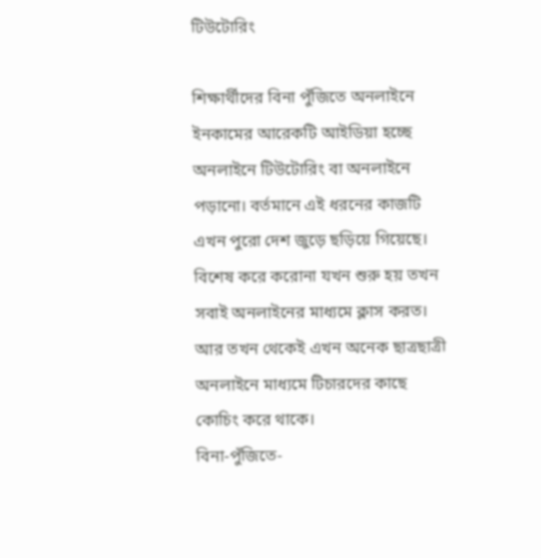টিউটোরিং

শিক্ষার্থীদের বিনা পুঁজিতে অনলাইনে ইনকামের আরেকটি আইডিয়া হচ্ছে অনলাইনে টিউটোরিং বা অনলাইনে পড়ানো। বর্তমানে এই ধরনের কাজটি এখন পুরো দেশ জুড়ে ছড়িয়ে গিয়েছে। বিশেষ করে করোনা যখন শুরু হয় তখন সবাই অনলাইনের মাধ্যমে ক্লাস করত। আর তখন থেকেই এখন অনেক ছাত্রছাত্রী অনলাইনে মাধ্যমে টিচারদের কাছে কোচিং করে থাকে।
বিনা-পুঁজিতে-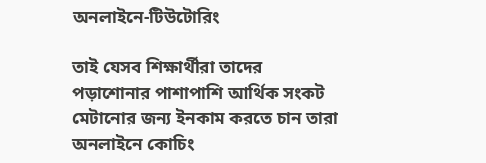অনলাইনে-টিউটোরিং

তাই যেসব শিক্ষার্থীরা তাদের পড়াশোনার পাশাপাশি আর্থিক সংকট মেটানোর জন্য ইনকাম করতে চান তারা অনলাইনে কোচিং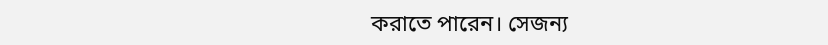করাতে পারেন। সেজন্য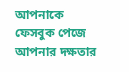আপনাকে ফেসবুক পেজে আপনার দক্ষতার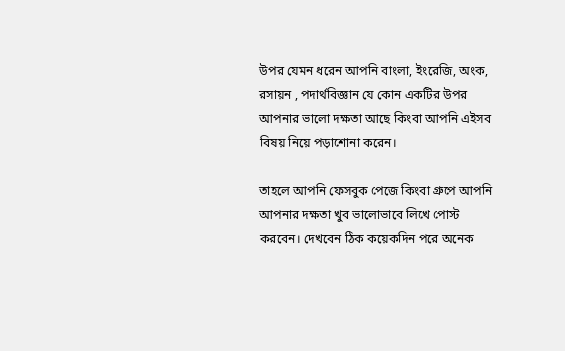উপর যেমন ধরেন আপনি বাংলা, ইংরেজি, অংক, রসায়ন , পদার্থবিজ্ঞান যে কোন একটির উপর আপনার ভালো দক্ষতা আছে কিংবা আপনি এইসব বিষয় নিয়ে পড়াশোনা করেন।

তাহলে আপনি ফেসবুক পেজে কিংবা গ্রুপে আপনি আপনার দক্ষতা খুব ভালোভাবে লিখে পোস্ট করবেন। দেখবেন ঠিক কয়েকদিন পরে অনেক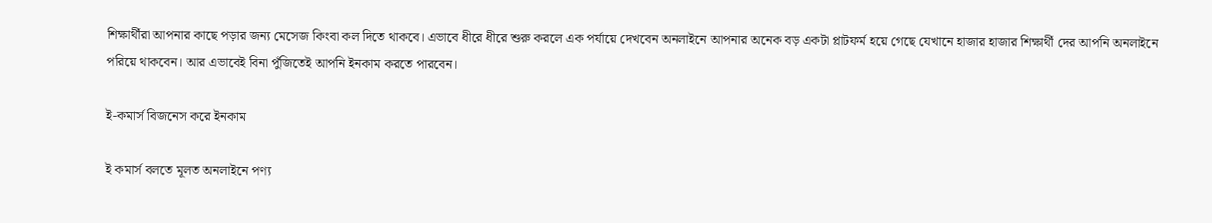শিক্ষার্থীরা আপনার কাছে পড়ার জন্য মেসেজ কিংবা কল দিতে থাকবে। এভাবে ধীরে ধীরে শুরু করলে এক পর্যায়ে দেখবেন অনলাইনে আপনার অনেক বড় একটা প্লাটফর্ম হয়ে গেছে যেখানে হাজার হাজার শিক্ষার্থী দের আপনি অনলাইনে পরিয়ে থাকবেন। আর এভাবেই বিনা পুঁজিতেই আপনি ইনকাম করতে পারবেন।

ই-কমার্স বিজনেস করে ইনকাম

ই কমার্স বলতে মূলত অনলাইনে পণ্য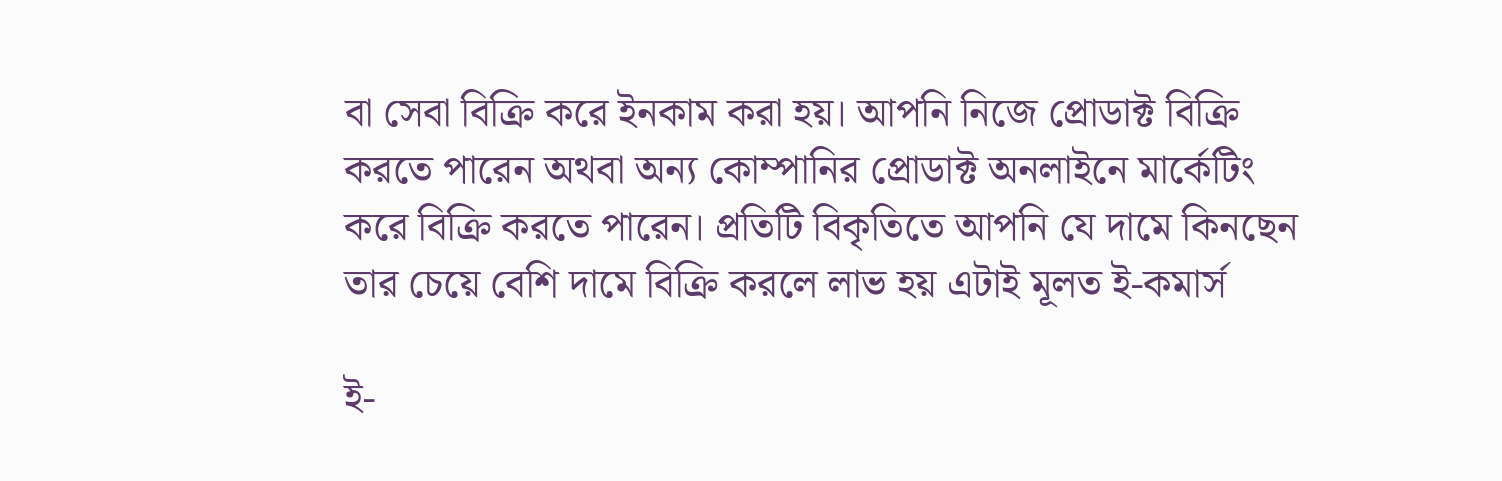বা সেবা বিক্রি করে ইনকাম করা হয়। আপনি নিজে প্রোডাক্ট বিক্রি করতে পারেন অথবা অন্য কোম্পানির প্রোডাক্ট অনলাইনে মার্কেটিং করে বিক্রি করতে পারেন। প্রতিটি বিকৃতিতে আপনি যে দামে কিনছেন তার চেয়ে বেশি দামে বিক্রি করলে লাভ হয় এটাই মূলত ই-কমার্স

ই-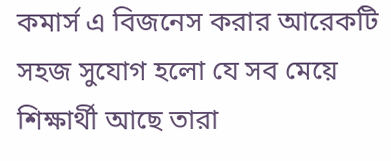কমার্স এ বিজনেস করার আরেকটি সহজ সুযোগ হলো যে সব মেয়ে শিক্ষার্থী আছে তারা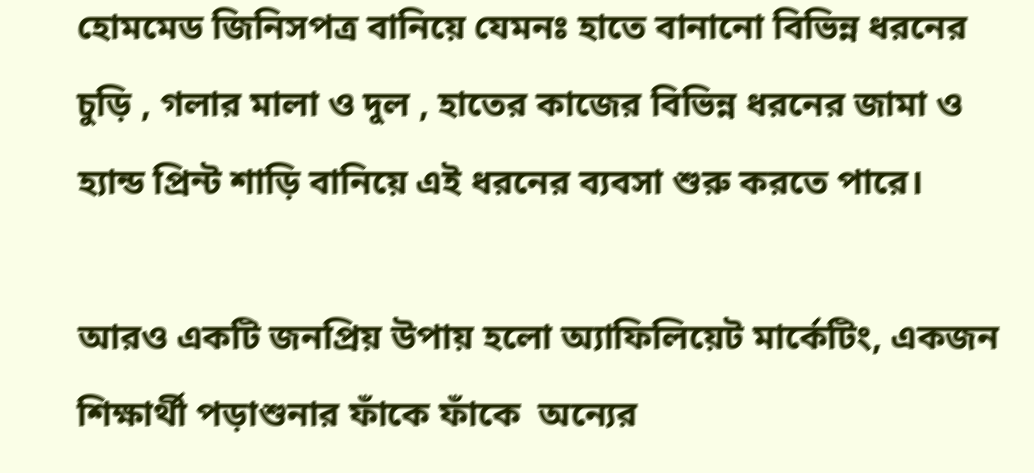হোমমেড জিনিসপত্র বানিয়ে যেমনঃ হাতে বানানো বিভিন্ন ধরনের চুড়ি , গলার মালা ও দুল , হাতের কাজের বিভিন্ন ধরনের জামা ও হ্যান্ড প্রিন্ট শাড়ি বানিয়ে এই ধরনের ব্যবসা শুরু করতে পারে।

আরও একটি জনপ্রিয় উপায় হলো অ্যাফিলিয়েট মার্কেটিং, একজন শিক্ষার্থী পড়াশুনার ফাঁকে ফাঁকে  অন্যের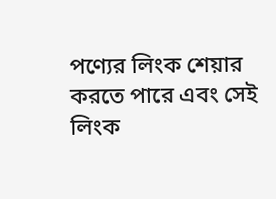পণ্যের লিংক শেয়ার করতে পারে এবং সেই লিংক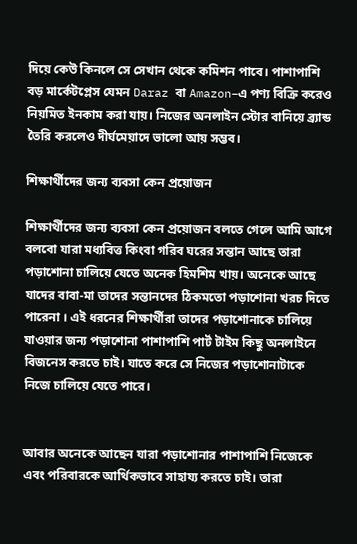দিয়ে কেউ কিনলে সে সেখান থেকে কমিশন পাবে। পাশাপাশি বড় মার্কেটপ্লেস যেমন Daraz বা Amazon–এ পণ্য বিক্রি করেও নিয়মিত ইনকাম করা যায়। নিজের অনলাইন স্টোর বানিয়ে ব্র্যান্ড তৈরি করলেও দীর্ঘমেয়াদে ভালো আয় সম্ভব।

শিক্ষার্থীদের জন্য ব্যবসা কেন প্রয়োজন

শিক্ষার্থীদের জন্য ব্যবসা কেন প্রয়োজন বলতে গেলে আমি আগে বলবো যারা মধ্যবিত্ত কিংবা গরিব ঘরের সন্তান আছে তারা পড়াশোনা চালিয়ে যেতে অনেক হিমশিম খায়। অনেকে আছে যাদের বাবা-মা তাদের সন্তানদের ঠিকমতো পড়াশোনা খরচ দিতে পারেনা । এই ধরনের শিক্ষার্থীরা তাদের পড়াশোনাকে চালিয়ে যাওয়ার জন্য পড়াশোনা পাশাপাশি পার্ট টাইম কিছু অনলাইনে বিজনেস করতে চাই। যাতে করে সে নিজের পড়াশোনাটাকে নিজে চালিয়ে যেতে পারে।


আবার অনেকে আছেন যারা পড়াশোনার পাশাপাশি নিজেকে এবং পরিবারকে আর্থিকভাবে সাহায্য করতে চাই। তারা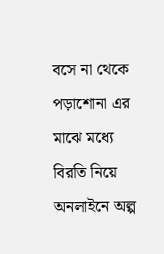বসে না থেকে পড়াশোনা এর মাঝে মধ্যে বিরতি নিয়ে অনলাইনে অল্প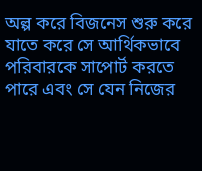অল্প করে বিজনেস শুরু করে যাতে করে সে আর্থিকভাবে পরিবারকে সাপোর্ট করতে পারে এবং সে যেন নিজের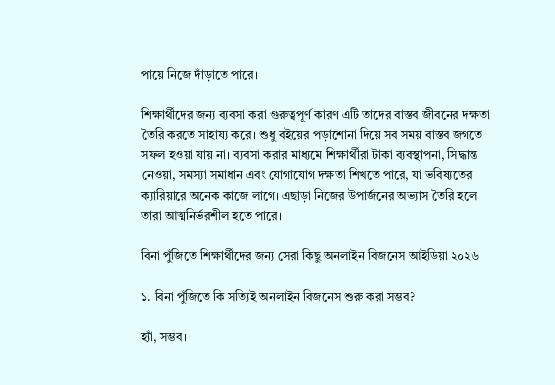পায়ে নিজে দাঁড়াতে পারে।

শিক্ষার্থীদের জন্য ব্যবসা করা গুরুত্বপূর্ণ কারণ এটি তাদের বাস্তব জীবনের দক্ষতা তৈরি করতে সাহায্য করে। শুধু বইয়ের পড়াশোনা দিয়ে সব সময় বাস্তব জগতে সফল হওয়া যায় না। ব্যবসা করার মাধ্যমে শিক্ষার্থীরা টাকা ব্যবস্থাপনা, সিদ্ধান্ত নেওয়া, সমস্যা সমাধান এবং যোগাযোগ দক্ষতা শিখতে পারে, যা ভবিষ্যতের ক্যারিয়ারে অনেক কাজে লাগে। এছাড়া নিজের উপার্জনের অভ্যাস তৈরি হলে তারা আত্মনির্ভরশীল হতে পারে।

বিনা পুঁজিতে শিক্ষার্থীদের জন্য সেরা কিছু অনলাইন বিজনেস আইডিয়া ২০২৬

১. বিনা পুঁজিতে কি সত্যিই অনলাইন বিজনেস শুরু করা সম্ভব?

হ্যাঁ, সম্ভব।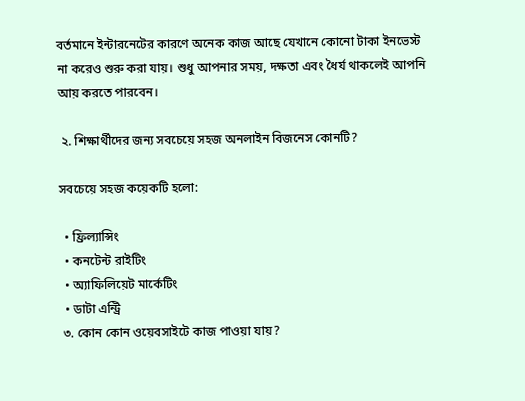বর্তমানে ইন্টারনেটের কারণে অনেক কাজ আছে যেখানে কোনো টাকা ইনভেস্ট না করেও শুরু করা যায়। শুধু আপনার সময়, দক্ষতা এবং ধৈর্য থাকলেই আপনি আয় করতে পারবেন।

 ২. শিক্ষার্থীদের জন্য সবচেয়ে সহজ অনলাইন বিজনেস কোনটি?

সবচেয়ে সহজ কয়েকটি হলো:

  • ফ্রিল্যান্সিং
  • কনটেন্ট রাইটিং
  • অ্যাফিলিয়েট মার্কেটিং
  • ডাটা এন্ট্রি
 ৩. কোন কোন ওয়েবসাইটে কাজ পাওয়া যায়?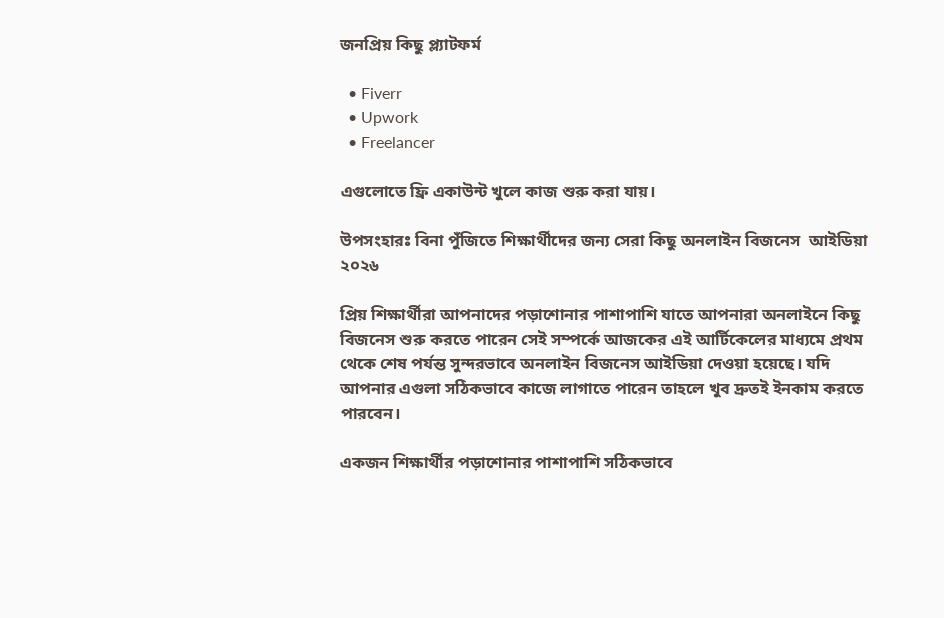জনপ্রিয় কিছু প্ল্যাটফর্ম

  • Fiverr
  • Upwork
  • Freelancer

এগুলোতে ফ্রি একাউন্ট খুলে কাজ শুরু করা যায়।

উপসংহারঃ বিনা পুঁজিতে শিক্ষার্থীদের জন্য সেরা কিছু অনলাইন বিজনেস  আইডিয়া ২০২৬

প্রিয় শিক্ষার্থীরা আপনাদের পড়াশোনার পাশাপাশি যাতে আপনারা অনলাইনে কিছু বিজনেস শুরু করতে পারেন সেই সম্পর্কে আজকের এই আর্টিকেলের মাধ্যমে প্রথম থেকে শেষ পর্যন্ত সুন্দরভাবে অনলাইন বিজনেস আইডিয়া দেওয়া হয়েছে। যদি আপনার এগুলা সঠিকভাবে কাজে লাগাতে পারেন তাহলে খুব দ্রুতই ইনকাম করতে পারবেন।

একজন শিক্ষার্থীর পড়াশোনার পাশাপাশি সঠিকভাবে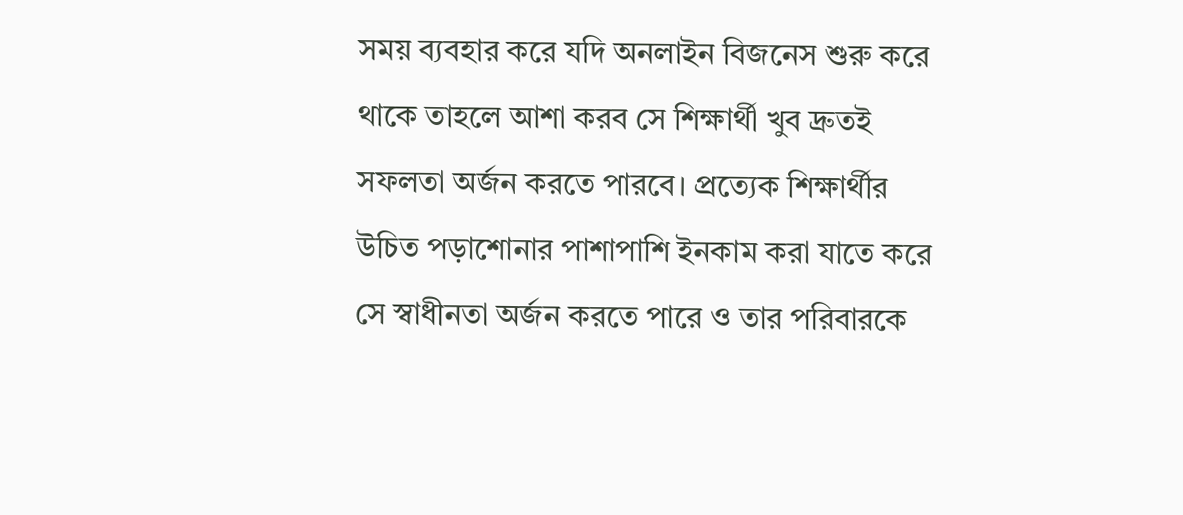সময় ব্যবহার করে যদি অনলাইন বিজনেস শুরু করে থাকে তাহলে আশা করব সে শিক্ষার্থী খুব দ্রুতই সফলতা অর্জন করতে পারবে। প্রত্যেক শিক্ষার্থীর উচিত পড়াশোনার পাশাপাশি ইনকাম করা যাতে করে সে স্বাধীনতা অর্জন করতে পারে ও তার পরিবারকে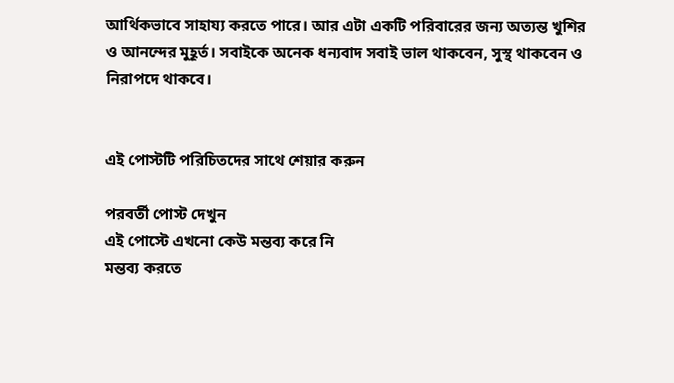আর্থিকভাবে সাহায্য করতে পারে। আর এটা একটি পরিবারের জন্য অত্যন্ত খুশির ও আনন্দের মুহূর্ত। সবাইকে অনেক ধন্যবাদ সবাই ভাল থাকবেন, সুস্থ থাকবেন ও নিরাপদে থাকবে।


এই পোস্টটি পরিচিতদের সাথে শেয়ার করুন

পরবর্তী পোস্ট দেখুন
এই পোস্টে এখনো কেউ মন্তব্য করে নি
মন্তব্য করতে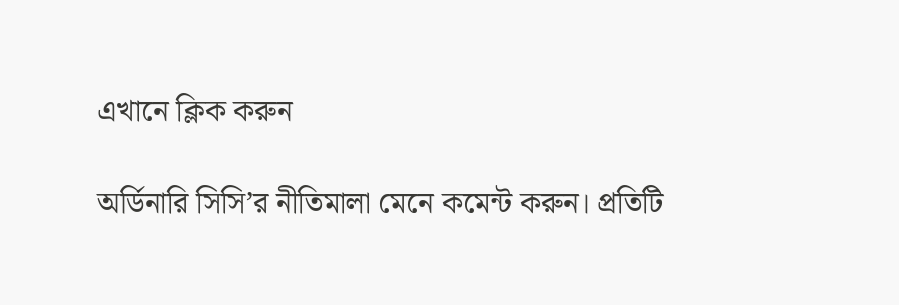এখানে ক্লিক করুন

অর্ডিনারি সিসি’র নীতিমালা মেনে কমেন্ট করুন। প্রতিটি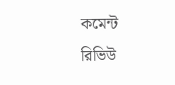কমেন্ট রিভিউ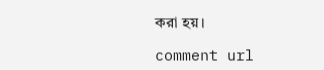করা হয়।

comment url